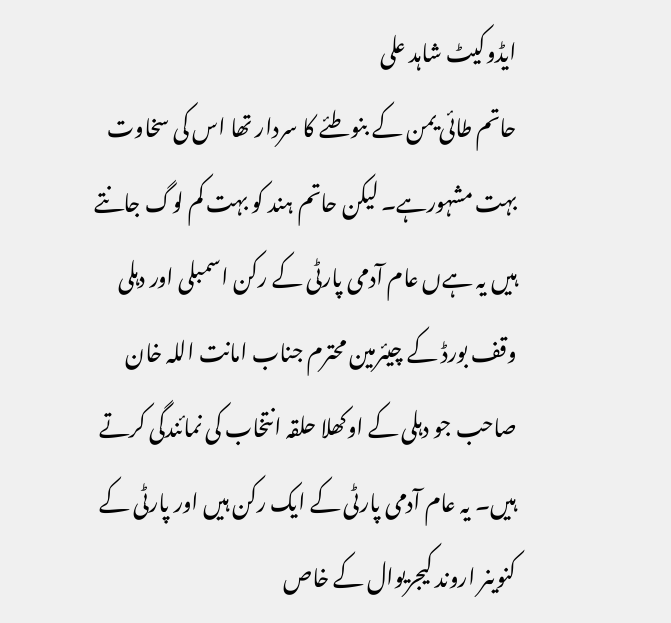ایڈوکیٹ شاہد علی
حاتم طائی یمن کے بنو طئے کا سردار تھا اس کی سخاوت بہت مشہورہے۔ لیکن حاتم ہند کو بہت کم لوگ جانتے ہیں یہ ہےں عام آدمی پارٹی کے رکن اسمبلی اور دہلی وقف بورڈ کے چیئرمین محترم جناب امانت اللہ خان صاحب جو دہلی کے اوکھلا حلقہ انتخاب کی نمائندگی کرتے ہیں۔ یہ عام آدمی پارٹی کے ایک رکن ہیں اور پارٹی کے کنوینر اروند کیجریوال کے خاص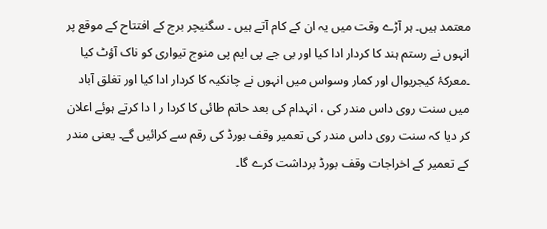معتمد ہیں۔ ہر آڑے وقت میں یہ ان کے کام آتے ہیں ۔ سگنیچر برج کے افتتاح کے موقع پر انہوں نے رستم ہند کا کردار ادا کیا اور بی جے پی ایم پی منوج تیواری کو ناک آؤٹ کیا ۔معرکۂ کیجریوال اور کمار وسواس میں انہوں نے چانکیہ کا کردار ادا کیا اور تغلق آباد میں سنت روی داس مندر کی ، انہدام کی بعد حاتم طائی کا کردا ر ا دا کرتے ہوئے اعلان کر دیا کہ سنت روی داس مندر کی تعمیر وقف بورڈ کی رقم سے کرائیں گے۔ یعنی مندر کے تعمیر کے اخراجات وقف بورڈ برداشت کرے گا۔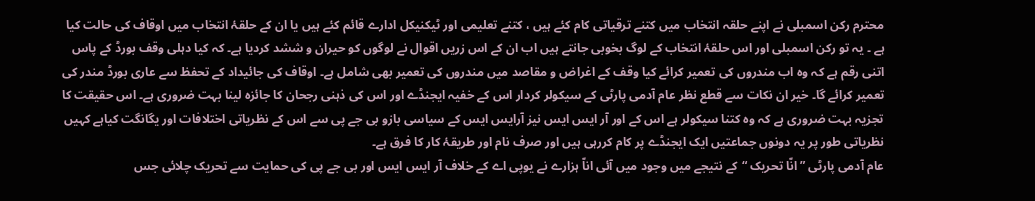محترم رکن اسمبلی نے اپنے حلقہ انتخاب میں کتنے ترقیاتی کام کئے ہیں ، کتنے تعلیمی اور ٹیکنیکل ادارے قائم کئے ہیں یا ان کے حلقۂ انتخاب میں اوقاف کی حالت کیا ہے ۔ یہ تو رکن اسمبلی اور اس حلقۂ انتخاب کے لوگ بخوبی جانتے ہیں اب ان کے اس زریں اقوال نے لوگوں کو حیران و ششد کردیا ہے۔ کہ کیا دہلی وقف بورڈ کے پاس اتنی رقم ہے کہ وہ اب مندروں کی تعمیر کرائے کیا وقف کے اغراض و مقاصد میں مندروں کی تعمیر بھی شامل ہے۔ اوقاف کی جائیداد کے تحفظ سے عاری بورڈ مندر کی تعمیر کرائے گا۔ خیر ان نکات سے قطع نظر عام آدمی پارٹی کے سیکولر کردار اس کے خفیہ ایجنڈے اور اس کی ذہنی رجحان کا جائزہ لینا بہت ضروری ہے۔ اس حقیقت کا تجزیہ بہت ضروری ہے کہ وہ کتنا سیکولر ہے اس کے اور آر ایس ایس نیز آرایس ایس کے سیاسی بازو بی جے پی سے اس کے نظریاتی اختلافات اور یگانگت کیاہے کہیں نظریاتی طور پر یہ دونوں جماعتیں ایک ایجنڈے پر کام کررہی ہیں اور صرف نام اور طریقۂ کار کا فرق ہے۔
عام آدمی پارٹی ” انّا تحریک “کے نتیجے میں وجود میں آئی اناّ ہزارے نے یوپی اے کے خلاف آر ایس ایس اور بی جے پی کی حمایت سے تحریک چلائی جس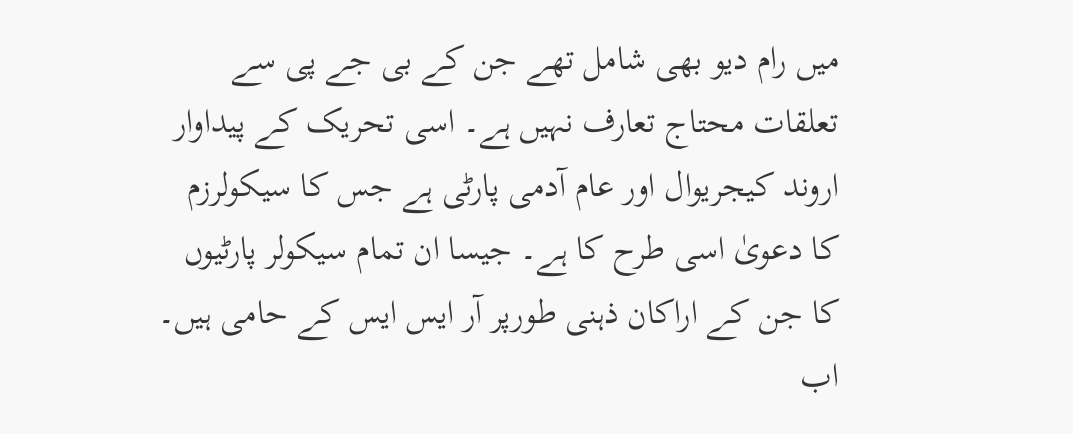میں رام دیو بھی شامل تھے جن کے بی جے پی سے تعلقات محتاج تعارف نہیں ہے۔ اسی تحریک کے پیداوار اروند کیجریوال اور عام آدمی پارٹی ہے جس کا سیکولرزم کا دعویٰ اسی طرح کا ہے۔ جیسا ان تمام سیکولر پارٹیوں کا جن کے اراکان ذہنی طورپر آر ایس ایس کے حامی ہیں۔ اب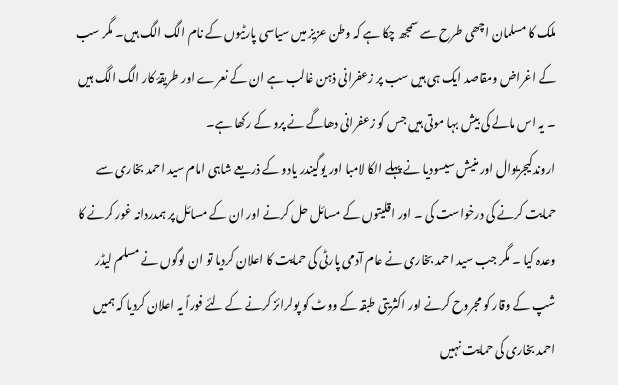ملک کا مسلمان اچھی طرح سے سمجھ چکا ہے کہ وطن عزیز میں سیاسی پارٹیوں کے نام الگ الگ ہیں۔ مگر سب کے اغراض ومقاصد ایک ہی ہیں سب پر زعفرانی ذہن غالب ہے ان کے نعرے اور طریقۂ کار الگ الگ ہیں ۔ یہ اس مالے کی بیش بہا موتی ہیں جس کو زعفرانی دھاگے نے پرو کے رکھا ہے۔
اروندکیجریوال اور منیش سیسودیا نے پہلے الکا لامبا اور یوگیندر یادو کے ذریعے شاہی امام سید احمد بخاری سے حمایت کرنے کی درخواست کی ۔ اور اقلیتوں کے مسائل حل کرنے اور ان کے مسائل پر ہمدردانہ غور کرنے کا وعدہ کیا ۔ مگر جب سید احمد بخاری نے عام آدمی پارٹی کی حمایت کا اعلان کردیا تو ان لوگوں نے مسلم لیڈر شپ کے وقار کو مجروح کرنے اور اکثریتی طبقہ کے ووٹ کو پولرائز کرنے کے لئے فوراً یہ اعلان کردیا کہ ہمیں احمد بخاری کی حمایت نہیں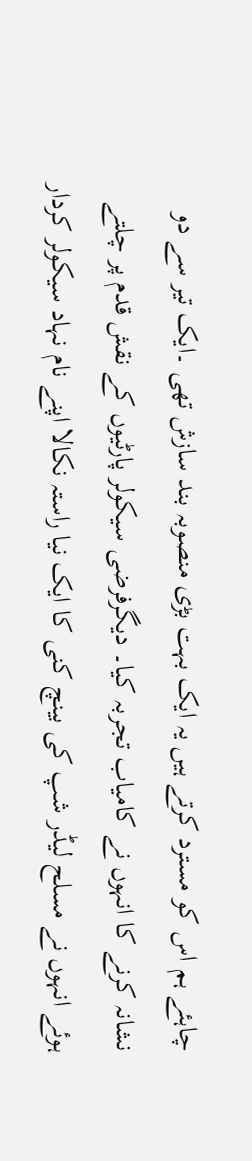چاہئے ہم اس کو مسترد کرتے ہیں یہ ایک بہت بڑی منصوبہ بند سازش تھی ۔ایک تیر سے دو نشانہ کرنے کا انہوں نے کامیاب تجربہ کیا۔ دیگرفرضی سیکولر پارٹیوں کے نقش قدم پر چلتے ہوئے انہوں نے مسلح لیڈر شپ کی بینچ کنی کا ایک نیا راستہ نکالا اپنے نام نہاد سیکولر کردار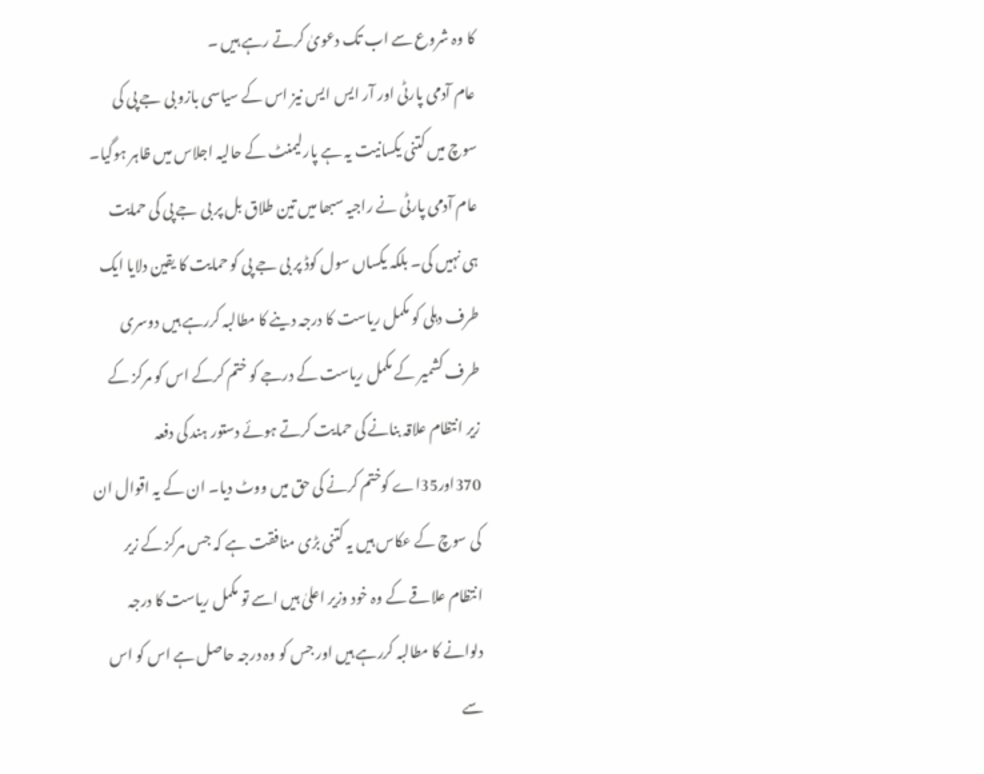کا وہ شروع سے اب تک دعویٰ کرتے رہے ہیں ۔
عام آدمی پارٹی اور آر ایس ایس نیز اس کے سیاسی بازو بی جے پی کی سوچ میں کتنی یکسانیت یہ ہے پارلیمنٹ کے حالیہ اجلاس میں ظاہر ہوگیا۔ عام آدمی پارٹی نے راجیہ سبھا میں تین طلاق بل پر بی جے پی کی حمایت ہی نہیں کی۔ بلکہ یکساں سول کوڈ پر بی جے پی کو حمایت کا یقین دلایا ایک طرف دہلی کو مکمل ریاست کا درجہ دینے کا مطالبہ کررہے ہیں دوسری طرف کشمیر کے مکمل ریاست کے درجے کو ختم کرکے اس کو مرکز کے زیر انتظام علاقہ بنانے کی حمایت کرتے ہوئے دستور ہند کی دفعہ 370اور35اے کوختم کرنے کی حق میں ووٹ دیا۔ ان کے یہ اقوال ان کی سوچ کے عکاس ہیں یہ کتنی بڑی منافقت ہے کہ جس مرکز کے زیر انتظام علاقے کے وہ خود وزیر اعلیٰ ہیں اسے تو مکمل ریاست کا درجہ دلوانے کا مطالبہ کررہے ہیں اور جس کو وہ درجہ حاصل ہے اس کو اس سے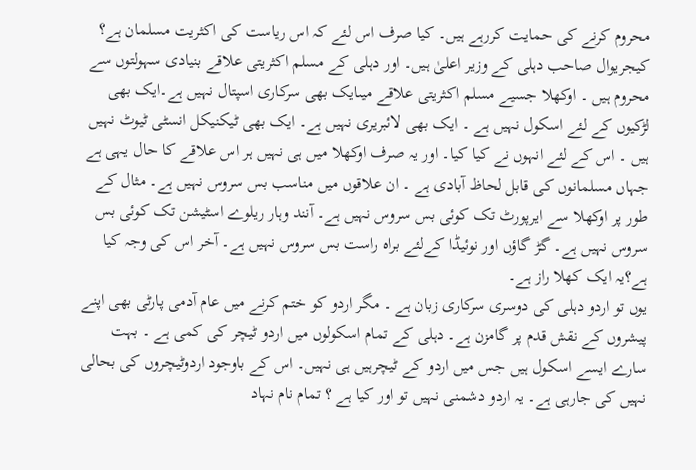محروم کرنے کی حمایت کررہے ہیں۔ کیا صرف اس لئے کہ اس ریاست کی اکثریت مسلمان ہے؟
کیجریوال صاحب دہلی کے وزیر اعلیٰ ہیں۔ اور دہلی کے مسلم اکثریتی علاقے بنیادی سہولتوں سے محروم ہیں ۔ اوکھلا جسیے مسلم اکثریتی علاقے میںایک بھی سرکاری اسپتال نہیں ہے۔ایک بھی لڑکیوں کے لئے اسکول نہیں ہے ۔ ایک بھی لائبریری نہیں ہے۔ ایک بھی ٹیکنیکل انسٹی ٹیوٹ نہیں ہیں ۔ اس کے لئے انہوں نے کیا کیا۔ اور یہ صرف اوکھلا میں ہی نہیں ہر اس علاقے کا حال یہی ہے جہاں مسلمانوں کی قابل لحاظ آبادی ہے ۔ ان علاقوں میں مناسب بس سروس نہیں ہے۔ مثال کے طور پر اوکھلا سے ایرپورٹ تک کوئی بس سروس نہیں ہے۔ آنند وہار ریلوے اسٹیشن تک کوئی بس سروس نہیں ہے۔ گڑ گاؤں اور نوئیڈا کےلئے براہ راست بس سروس نہیں ہے۔ آخر اس کی وجہ کیا ہے؟یہ ایک کھلا راز ہے۔
یوں تو اردو دہلی کی دوسری سرکاری زبان ہے ۔ مگر اردو کو ختم کرنے میں عام آدمی پارٹی بھی اپنے پیشروں کے نقش قدم پر گامزن ہے۔ دہلی کے تمام اسکولوں میں اردو ٹیچر کی کمی ہے ۔ بہت سارے ایسے اسکول ہیں جس میں اردو کے ٹیچرہیں ہی نہیں۔ اس کے باوجود اردوٹیچروں کی بحالی نہیں کی جارہی ہے۔ یہ اردو دشمنی نہیں تو اور کیا ہے ؟ تمام نام نہاد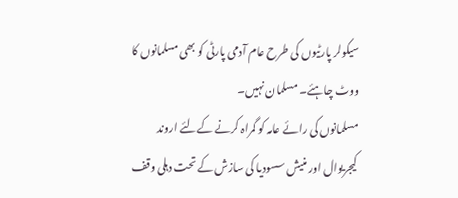سیکولر پارٹیوں کی طرح عام آدمی پارٹی کو بھی مسلمانوں کا ووٹ چاہئے۔ مسلمان نہیں۔
مسلمانوں کی رائے عامہ کو گمراہ کرنے کےلئے اروند کیجریوال اور منیش سسودیا کی سازش کے تحت دہلی وقف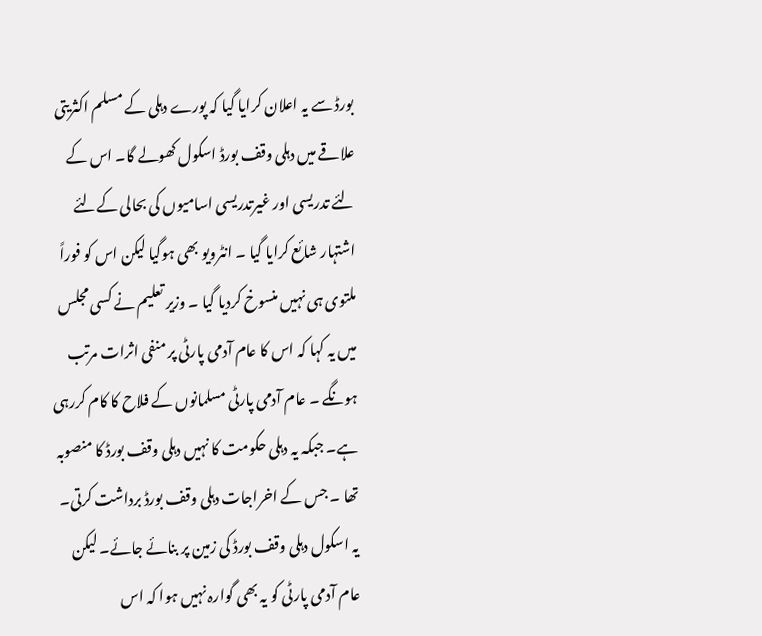بورڈ سے یہ اعلان کرایا گیا کہ پورے دہلی کے مسلم اکثریتی علاقے میں دہلی وقف بورڈ اسکول کھولے گا۔ اس کے لئے تدریسی اور غیرتدریسی اسامیوں کی بحالی کےلئے اشتہار شائع کرایا گیا ۔ انٹرویو بھی ہوگیا لیکن اس کو فوراً ملتوی ہی نہیں منسوخ کردیا گیا ۔ وزیر تعلیم نے کسی مجلس میں یہ کہا کہ اس کا عام آدمی پارٹی پر منفی اثرات مرتب ہونگے ۔ عام آدمی پارٹی مسلمانوں کے فلاح کا کام کررہی ہے۔ جبکہ یہ دہلی حکومت کا نہیں دہلی وقف بورڈ کا منصوبہ تھا ۔ جس کے اخراجات دہلی وقف بورڈ برداشت کرتی۔ یہ اسکول دہلی وقف بورڈ کی زمین پر بنائے جائے۔ لیکن عام آدمی پارٹی کو یہ بھی گوارہ نہیں ہوا کہ اس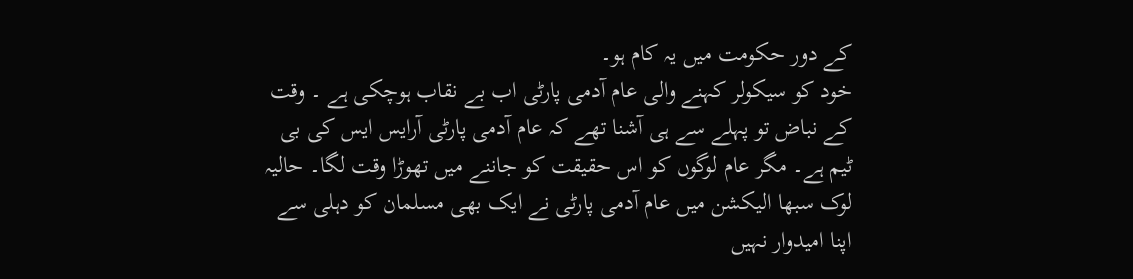کے دور حکومت میں یہ کام ہو۔
خود کو سیکولر کہنے والی عام آدمی پارٹی اب بے نقاب ہوچکی ہے ۔ وقت کے نباض تو پہلے سے ہی آشنا تھے کہ عام آدمی پارٹی آرایس ایس کی بی ٹیم ہے۔ مگر عام لوگوں کو اس حقیقت کو جاننے میں تھوڑا وقت لگا۔ حالیہ لوک سبھا الیکشن میں عام آدمی پارٹی نے ایک بھی مسلمان کو دہلی سے اپنا امیدوار نہیں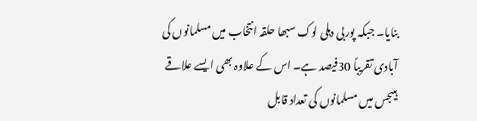بنایا۔ جبکہ پوربی دہلی لوک سبھا حلقہ انتخاب میں مسلمانوں کی آبادی تقریباً 30فیصد ہے۔ اس کے علاوہ بھی ایسے علاقے ہیںجس میں مسلمانوں کی تعداد قابل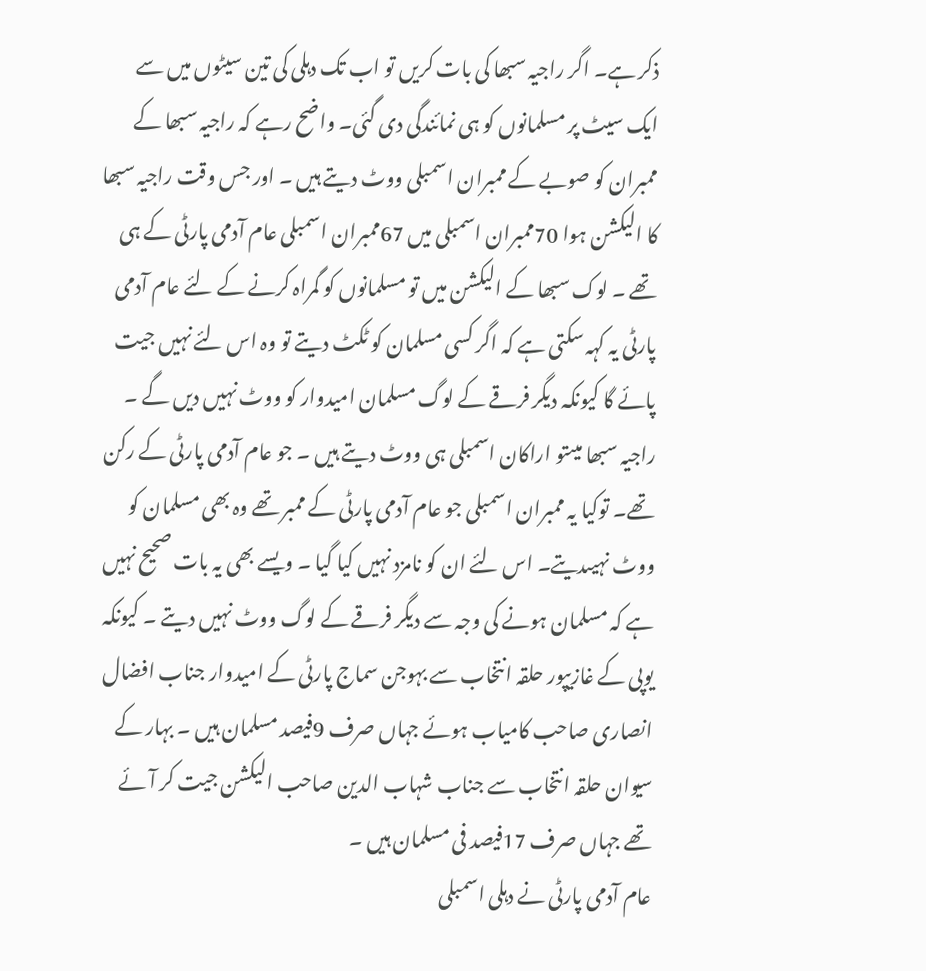ذکر ہے۔ اگر راجیہ سبھا کی بات کریں تو اب تک دہلی کی تین سیٹوں میں سے ایک سیٹ پر مسلمانوں کو ہی نمائندگی دی گئی۔ واضح رہے کہ راجیہ سبھا کے ممبران کو صوبے کے ممبران اسمبلی ووٹ دیتے ہیں ۔ اور جس وقت راجیہ سبھا کا الیکشن ہوا 70ممبران اسمبلی میں 67ممبران اسمبلی عام آدمی پارٹی کے ہی تھے ۔ لوک سبھا کے الیکشن میں تو مسلمانوں کو گمراہ کرنے کے لئے عام آدمی پارٹی یہ کہہ سکتی ہے کہ اگر کسی مسلمان کو ٹکٹ دیتے تو وہ اس لئے نہیں جیت پائے گا کیونکہ دیگر فرقے کے لوگ مسلمان امیدوار کو ووٹ نہیں دیں گے ۔ راجیہ سبھا میںتو اراکان اسمبلی ہی ووٹ دیتے ہیں ۔ جو عام آدمی پارٹی کے رکن تھے۔ توکیا یہ ممبران اسمبلی جو عام آدمی پارٹی کے ممبر تھے وہ بھی مسلمان کو ووٹ نہیںدیتے۔ اس لئے ان کو نامزد نہیں کیا گیا ۔ ویسے بھی یہ بات صحیح نہیں ہے کہ مسلمان ہونے کی وجہ سے دیگر فرقے کے لوگ ووٹ نہیں دیتے ۔ کیونکہ یوپی کے غازیپور حلقہ انتخاب سے بہوجن سماج پارٹی کے امیدوار جناب افضال انصاری صاحب کامیاب ہوئے جہاں صرف 9فیصد مسلمان ہیں ۔ بہار کے سیوان حلقہ انتخاب سے جناب شہاب الدین صاحب الیکشن جیت کر آئے تھے جہاں صرف 17فیصد فی مسلمان ہیں ۔
عام آدمی پارٹی نے دہلی اسمبلی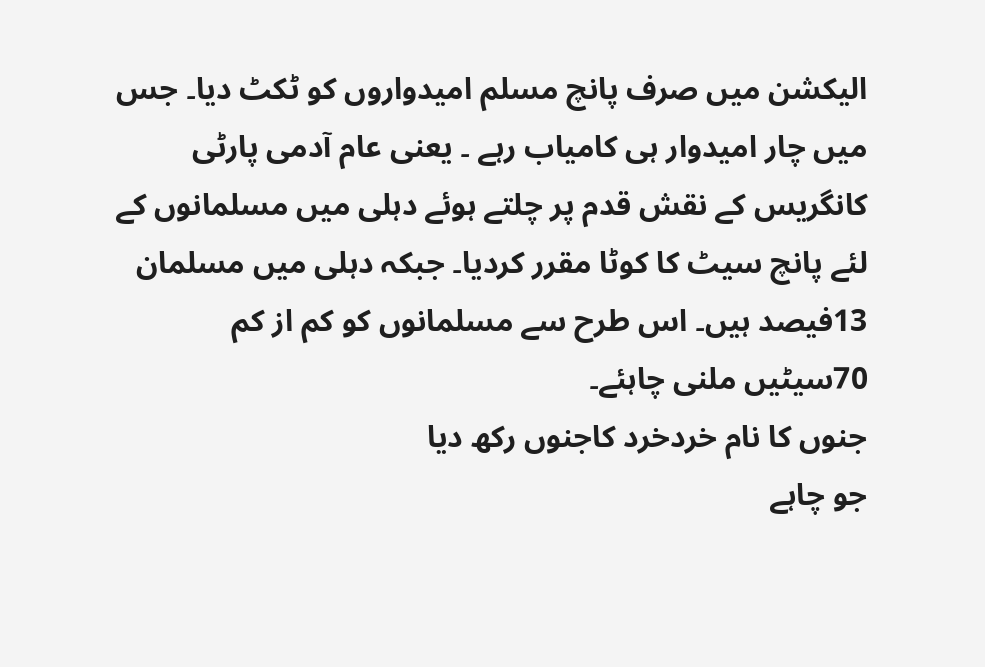الیکشن میں صرف پانچ مسلم امیدواروں کو ٹکٹ دیا۔ جس میں چار امیدوار ہی کامیاب رہے ۔ یعنی عام آدمی پارٹی کانگریس کے نقش قدم پر چلتے ہوئے دہلی میں مسلمانوں کے لئے پانچ سیٹ کا کوٹا مقرر کردیا۔ جبکہ دہلی میں مسلمان 13فیصد ہیں۔ اس طرح سے مسلمانوں کو کم از کم 70سیٹیں ملنی چاہئے۔
جنوں کا نام خردخرد کاجنوں رکھ دیا
جو چاہے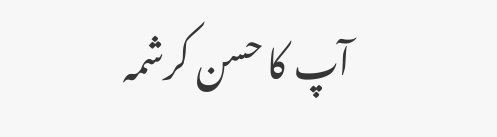آپ کا حسن کرشمہ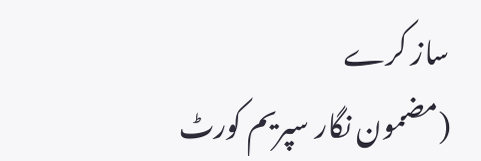ساز کرے
(مضمون نگار سپریم کورٹ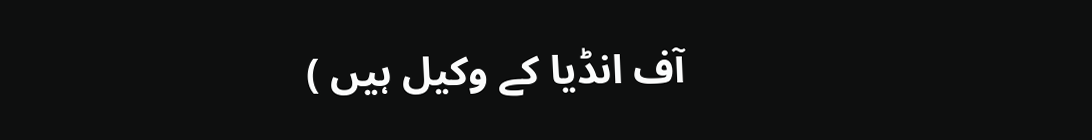آف انڈیا کے وکیل ہیں )